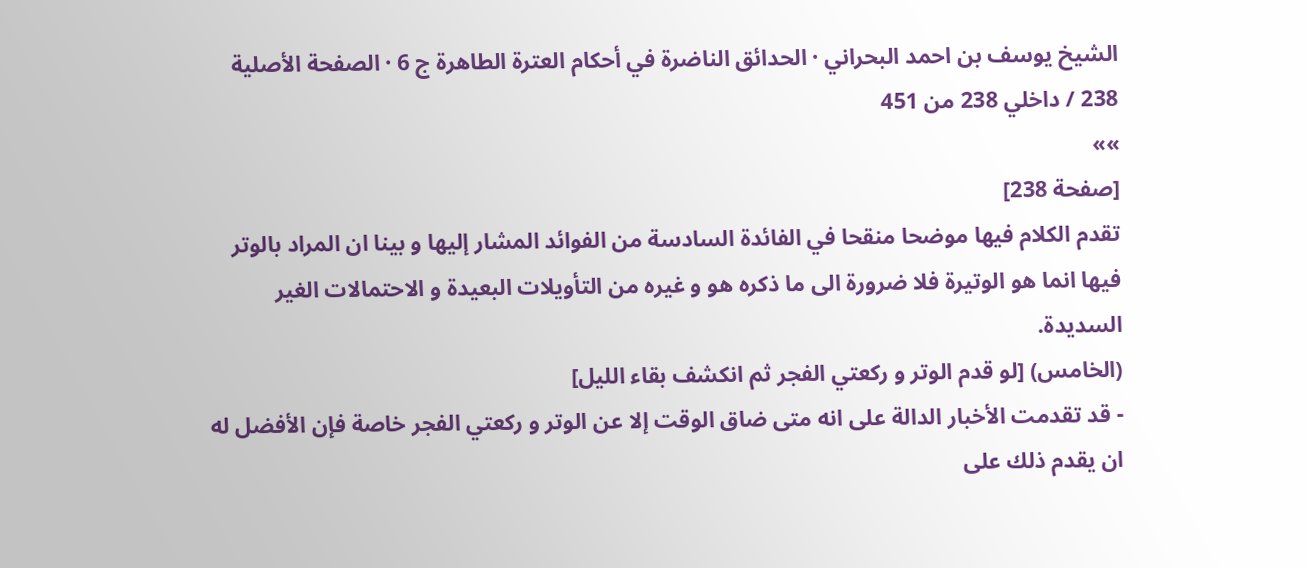الشيخ يوسف بن احمد البحراني · الحدائق الناضرة في أحكام العترة الطاهرة ج 6 · الصفحة الأصلية 238 / داخلي 238 من 451
»»
[صفحة 238]
تقدم الكلام فيها موضحا منقحا في الفائدة السادسة من الفوائد المشار إليها و بينا ان المراد بالوتر فيها انما هو الوتيرة فلا ضرورة الى ما ذكره هو و غيره من التأويلات البعيدة و الاحتمالات الغير السديدة.
(الخامس) [لو قدم الوتر و ركعتي الفجر ثم انكشف بقاء الليل]
- قد تقدمت الأخبار الدالة على انه متى ضاق الوقت إلا عن الوتر و ركعتي الفجر خاصة فإن الأفضل له ان يقدم ذلك على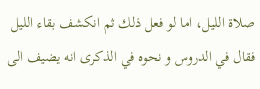صلاة الليل، اما لو فعل ذلك ثم انكشف بقاء الليل فقال في الدروس و نحوه في الذكرى انه يضيف الى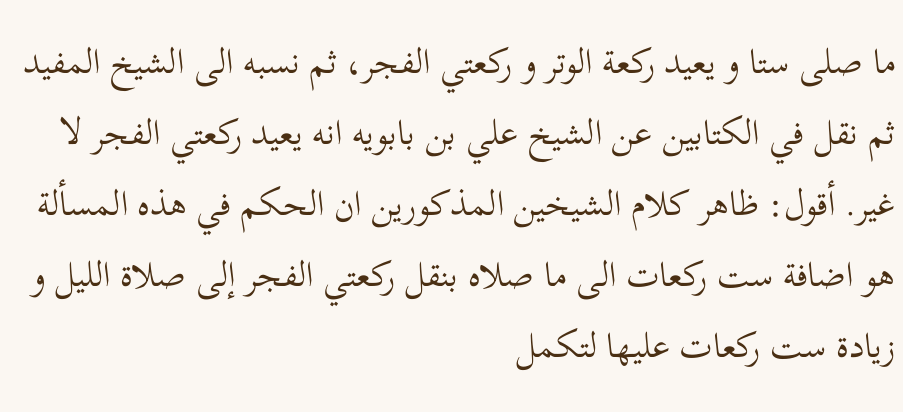ما صلى ستا و يعيد ركعة الوتر و ركعتي الفجر، ثم نسبه الى الشيخ المفيد ثم نقل في الكتابين عن الشيخ علي بن بابويه انه يعيد ركعتي الفجر لا غير. أقول: ظاهر كلام الشيخين المذكورين ان الحكم في هذه المسألة هو اضافة ست ركعات الى ما صلاه بنقل ركعتي الفجر إلى صلاة الليل و زيادة ست ركعات عليها لتكمل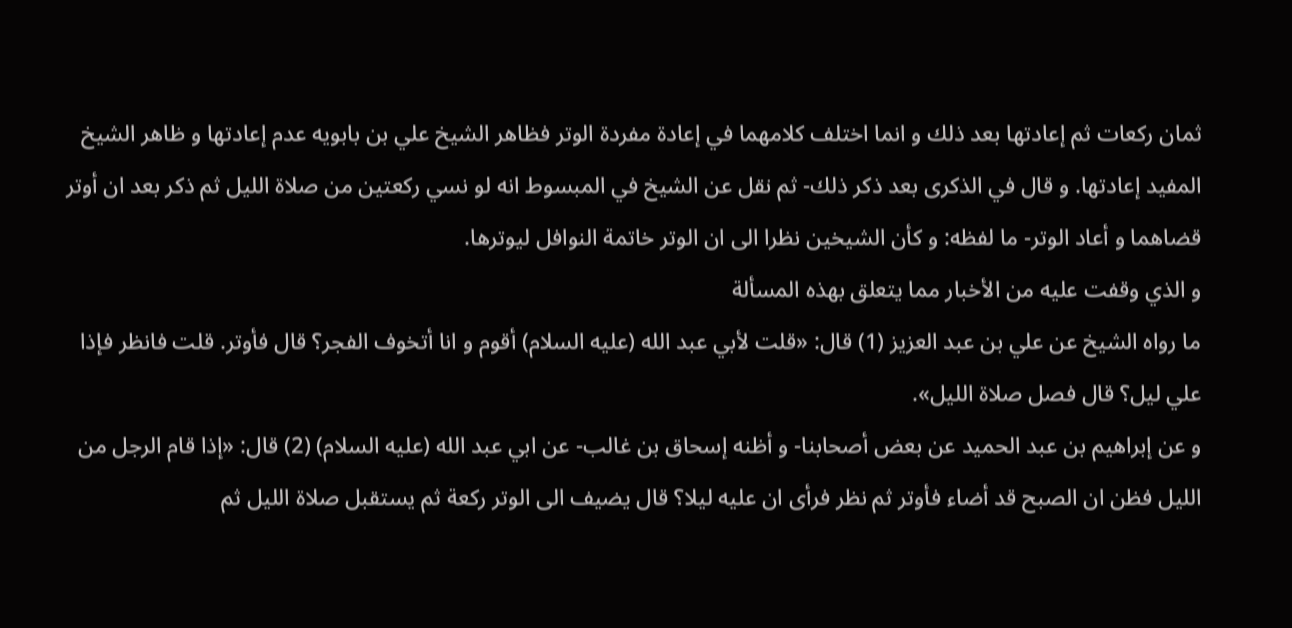ثمان ركعات ثم إعادتها بعد ذلك و انما اختلف كلامهما في إعادة مفردة الوتر فظاهر الشيخ علي بن بابويه عدم إعادتها و ظاهر الشيخ المفيد إعادتها. و قال في الذكرى بعد ذكر ذلك- ثم نقل عن الشيخ في المبسوط انه لو نسي ركعتين من صلاة الليل ثم ذكر بعد ان أوتر قضاهما و أعاد الوتر- ما لفظه: و كأن الشيخين نظرا الى ان الوتر خاتمة النوافل ليوترها.
و الذي وقفت عليه من الأخبار مما يتعلق بهذه المسألة
ما رواه الشيخ عن علي بن عبد العزيز (1) قال: «قلت لأبي عبد الله (عليه السلام) أقوم و انا أتخوف الفجر؟ قال فأوتر. قلت فانظر فإذا علي ليل؟ قال فصل صلاة الليل».
و عن إبراهيم بن عبد الحميد عن بعض أصحابنا- و أظنه إسحاق بن غالب- عن ابي عبد الله (عليه السلام) (2) قال: «إذا قام الرجل من الليل فظن ان الصبح قد أضاء فأوتر ثم نظر فرأى ان عليه ليلا؟ قال يضيف الى الوتر ركعة ثم يستقبل صلاة الليل ثم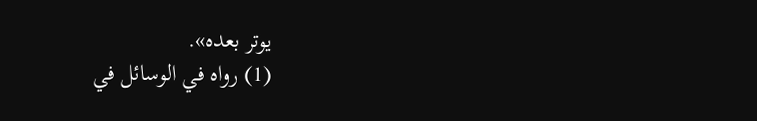يوتر بعده».
(1) رواه في الوسائل في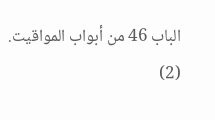الباب 46 من أبواب المواقيت.
(2)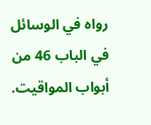رواه في الوسائل في الباب 46 من أبواب المواقيت.